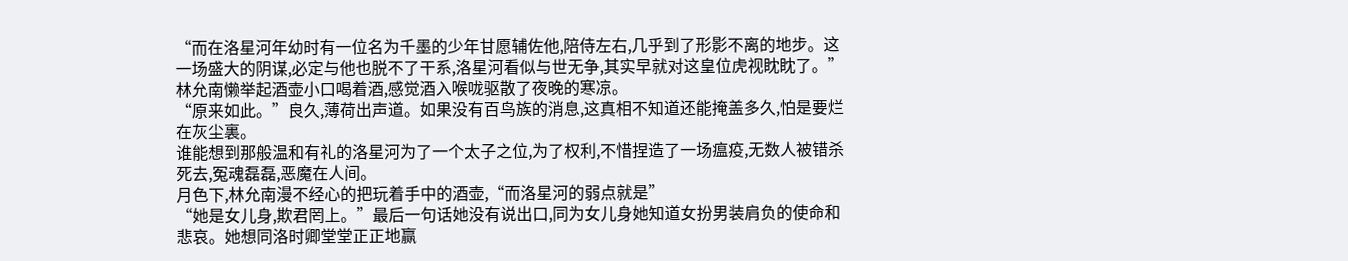“而在洛星河年幼时有一位名为千墨的少年甘愿辅佐他,陪侍左右,几乎到了形影不离的地步。这一场盛大的阴谋,必定与他也脱不了干系,洛星河看似与世无争,其实早就对这皇位虎视眈眈了。”林允南懒举起酒壶小口喝着酒,感觉酒入喉咙驱散了夜晚的寒凉。
“原来如此。”良久,薄荷出声道。如果没有百鸟族的消息,这真相不知道还能掩盖多久,怕是要烂在灰尘裏。
谁能想到那般温和有礼的洛星河为了一个太子之位,为了权利,不惜捏造了一场瘟疫,无数人被错杀死去,冤魂磊磊,恶魔在人间。
月色下,林允南漫不经心的把玩着手中的酒壶,“而洛星河的弱点就是”
“她是女儿身,欺君罔上。”最后一句话她没有说出口,同为女儿身她知道女扮男装肩负的使命和悲哀。她想同洛时卿堂堂正正地赢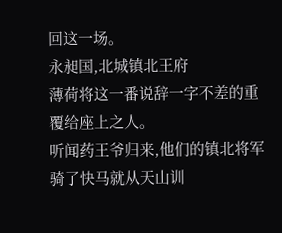回这一场。
永昶国,北城镇北王府
薄荷将这一番说辞一字不差的重覆给座上之人。
听闻药王爷归来,他们的镇北将军骑了快马就从天山训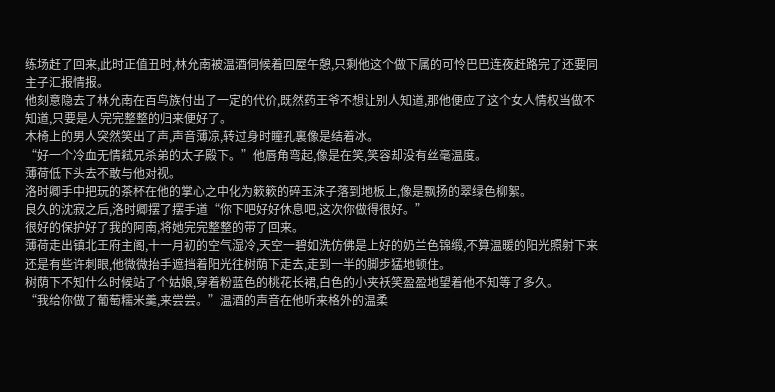练场赶了回来,此时正值丑时,林允南被温酒伺候着回屋午憩,只剩他这个做下属的可怜巴巴连夜赶路完了还要同主子汇报情报。
他刻意隐去了林允南在百鸟族付出了一定的代价,既然药王爷不想让别人知道,那他便应了这个女人情权当做不知道,只要是人完完整整的归来便好了。
木椅上的男人突然笑出了声,声音薄凉,转过身时瞳孔裏像是结着冰。
“好一个冷血无情弒兄杀弟的太子殿下。”他唇角弯起,像是在笑,笑容却没有丝毫温度。
薄荷低下头去不敢与他对视。
洛时卿手中把玩的茶杯在他的掌心之中化为簌簌的碎玉沫子落到地板上,像是飘扬的翠绿色柳絮。
良久的沈寂之后,洛时卿摆了摆手道“你下吧好好休息吧,这次你做得很好。”
很好的保护好了我的阿南,将她完完整整的带了回来。
薄荷走出镇北王府主阁,十一月初的空气湿冷,天空一碧如洗仿佛是上好的奶兰色锦缎,不算温暖的阳光照射下来还是有些许刺眼,他微微抬手遮挡着阳光往树荫下走去,走到一半的脚步猛地顿住。
树荫下不知什么时候站了个姑娘,穿着粉蓝色的桃花长裙,白色的小夹袄笑盈盈地望着他不知等了多久。
“我给你做了葡萄糯米羹,来尝尝。”温酒的声音在他听来格外的温柔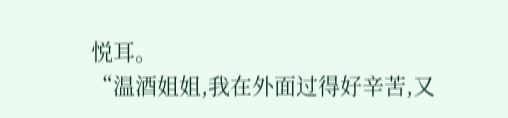悦耳。
“温酒姐姐,我在外面过得好辛苦,又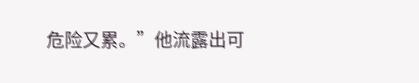危险又累。”他流露出可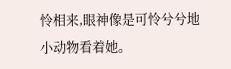怜相来,眼神像是可怜兮兮地小动物看着她。